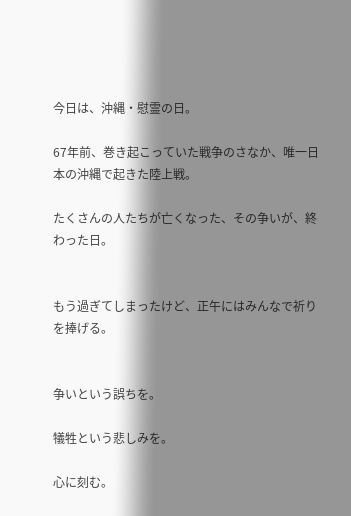今日は、沖縄・慰霊の日。

67年前、巻き起こっていた戦争のさなか、唯一日本の沖縄で起きた陸上戦。

たくさんの人たちが亡くなった、その争いが、終わった日。


もう過ぎてしまったけど、正午にはみんなで祈りを捧げる。


争いという誤ちを。

犠牲という悲しみを。

心に刻む。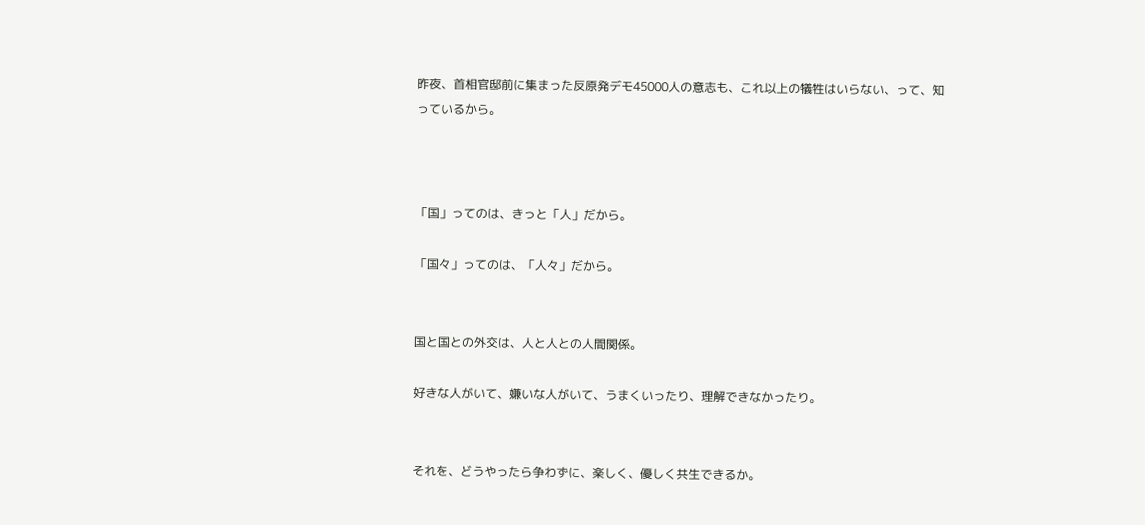昨夜、首相官邸前に集まった反原発デモ45000人の意志も、これ以上の犠牲はいらない、って、知っているから。



「国」ってのは、きっと「人」だから。

「国々」ってのは、「人々」だから。


国と国との外交は、人と人との人間関係。

好きな人がいて、嫌いな人がいて、うまくいったり、理解できなかったり。


それを、どうやったら争わずに、楽しく、優しく共生できるか。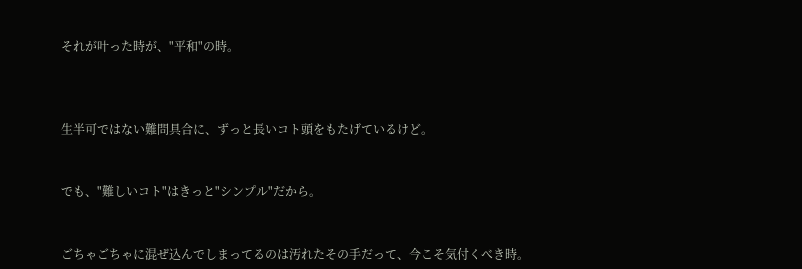それが叶った時が、"平和"の時。



生半可ではない難問具合に、ずっと長いコト頭をもたげているけど。


でも、"難しいコト"はきっと"シンプル"だから。


ごちゃごちゃに混ぜ込んでしまってるのは汚れたその手だって、今こそ気付くべき時。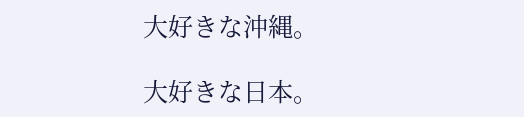大好きな沖縄。

大好きな日本。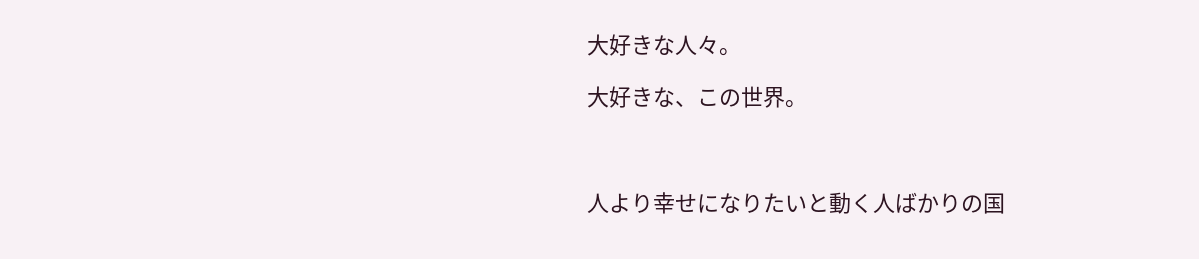大好きな人々。

大好きな、この世界。



人より幸せになりたいと動く人ばかりの国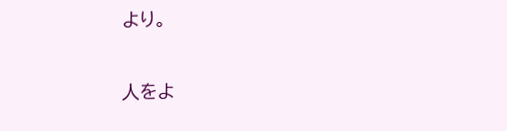より。

人をよ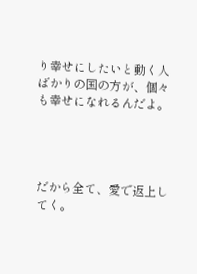り幸せにしたいと動く人ばかりの国の方が、個々も幸せになれるんだよ。




だから全て、愛で返上してく。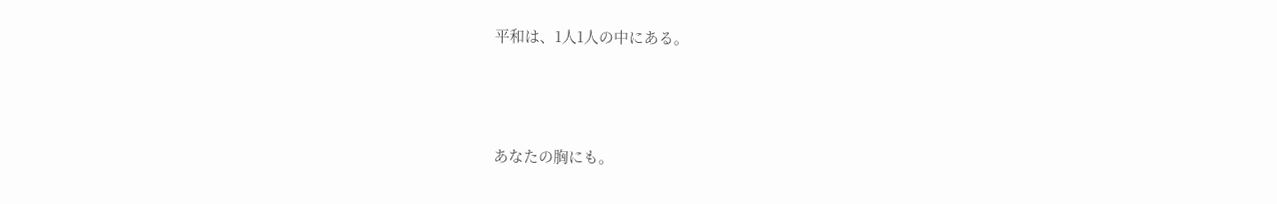平和は、1人1人の中にある。



あなたの胸にも。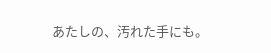あたしの、汚れた手にも。